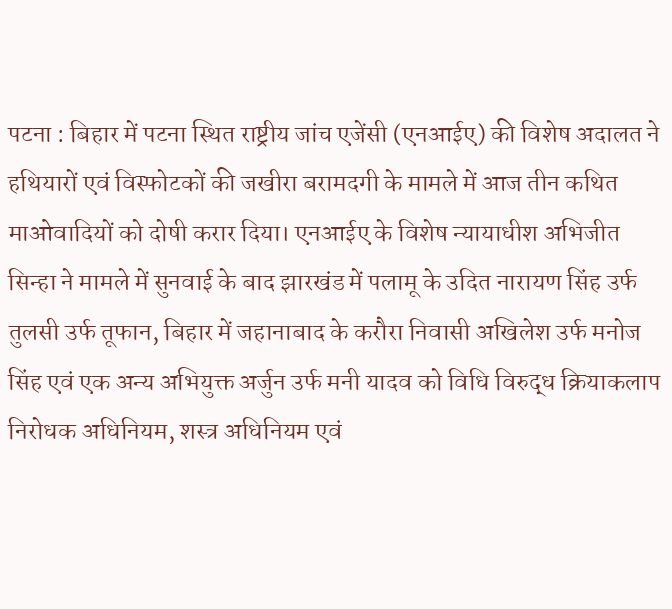पटना : बिहार में पटना स्थित राष्ट्रीय जांच एजेंसी (एनआईए) की विशेष अदालत ने हथियारों एवं विस्फोटकों की जखीरा बरामदगी के मामले में आज तीन कथित माओवादियों को दोषी करार दिया। एनआईए के विशेष न्यायाधीश अभिजीत सिन्हा ने मामले में सुनवाई के बाद झारखंड में पलामू के उदित नारायण सिंह उर्फ तुलसी उर्फ तूफान, बिहार में जहानाबाद के करौरा निवासी अखिलेश उर्फ मनोज सिंह एवं एक अन्य अभियुक्त अर्जुन उर्फ मनी यादव को विधि विरुद्ध क्रियाकलाप निरोधक अधिनियम, शस्त्र अधिनियम एवं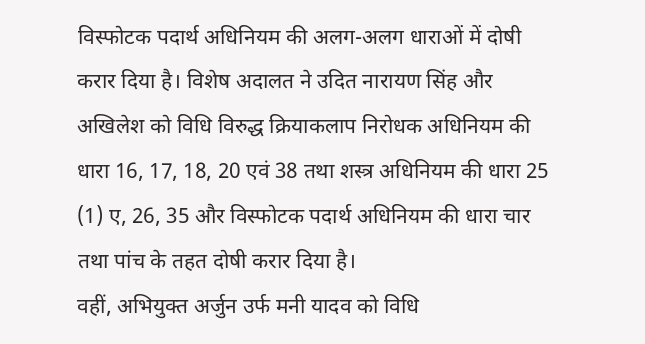विस्फोटक पदार्थ अधिनियम की अलग-अलग धाराओं में दोषी करार दिया है। विशेष अदालत ने उदित नारायण सिंह और अखिलेश को विधि विरुद्ध क्रियाकलाप निरोधक अधिनियम की धारा 16, 17, 18, 20 एवं 38 तथा शस्त्र अधिनियम की धारा 25 (1) ए, 26, 35 और विस्फोटक पदार्थ अधिनियम की धारा चार तथा पांच के तहत दोषी करार दिया है।
वहीं, अभियुक्त अर्जुन उर्फ मनी यादव को विधि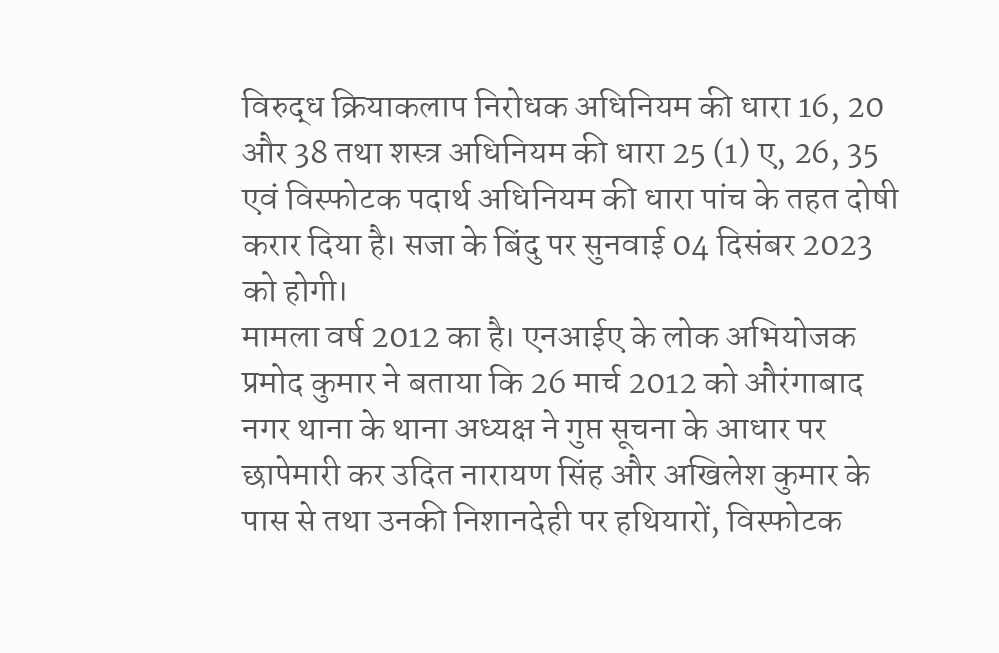विरुद्ध क्रियाकलाप निरोधक अधिनियम की धारा 16, 20 और 38 तथा शस्त्र अधिनियम की धारा 25 (1) ए, 26, 35 एवं विस्फोटक पदार्थ अधिनियम की धारा पांच के तहत दोषी करार दिया है। सजा के बिंदु पर सुनवाई 04 दिसंबर 2023 को होगी।
मामला वर्ष 2012 का है। एनआईए के लोक अभियोजक प्रमोद कुमार ने बताया कि 26 मार्च 2012 को औरंगाबाद नगर थाना के थाना अध्यक्ष ने गुप्त सूचना के आधार पर छापेमारी कर उदित नारायण सिंह और अखिलेश कुमार के पास से तथा उनकी निशानदेही पर हथियारों, विस्फोटक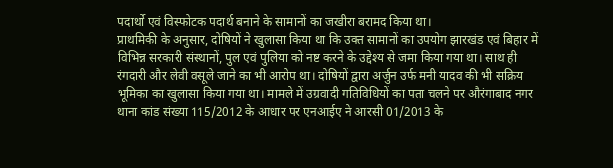पदार्थो एवं विस्फोटक पदार्थ बनाने के सामानों का जखीरा बरामद किया था।
प्राथमिकी के अनुसार, दोषियों ने खुलासा किया था कि उक्त सामानों का उपयोग झारखंड एवं बिहार में विभिन्न सरकारी संस्थानों, पुल एवं पुलिया को नष्ट करने के उद्देश्य से जमा किया गया था। साथ ही रंगदारी और लेवी वसूले जाने का भी आरोप था। दोषियों द्वारा अर्जुन उर्फ मनी यादव की भी सक्रिय भूमिका का खुलासा किया गया था। मामले में उग्रवादी गतिविधियों का पता चलने पर औरंगाबाद नगर थाना कांड संख्या 115/2012 के आधार पर एनआईए ने आरसी 01/2013 के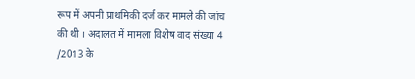रूप में अपनी प्राथमिकी दर्ज कर मामले की जांच की थी । अदालत में मामला विशेष वाद संख्या 4 /2013 के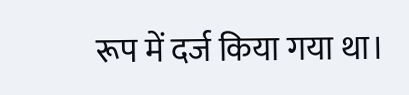रूप में दर्ज किया गया था।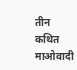तीन कथित माओवादी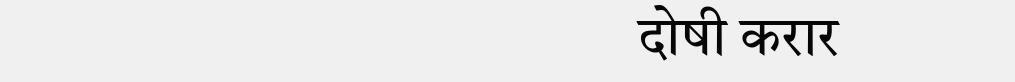दोषी करार